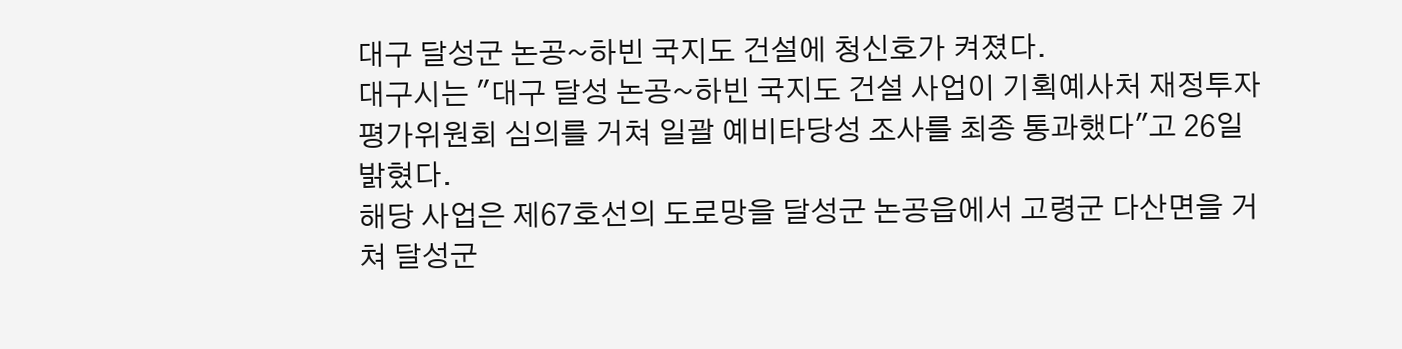대구 달성군 논공~하빈 국지도 건설에 청신호가 켜졌다.
대구시는 "대구 달성 논공~하빈 국지도 건설 사업이 기획예사처 재정투자평가위원회 심의를 거쳐 일괄 예비타당성 조사를 최종 통과했다"고 26일 밝혔다.
해당 사업은 제67호선의 도로망을 달성군 논공읍에서 고령군 다산면을 거쳐 달성군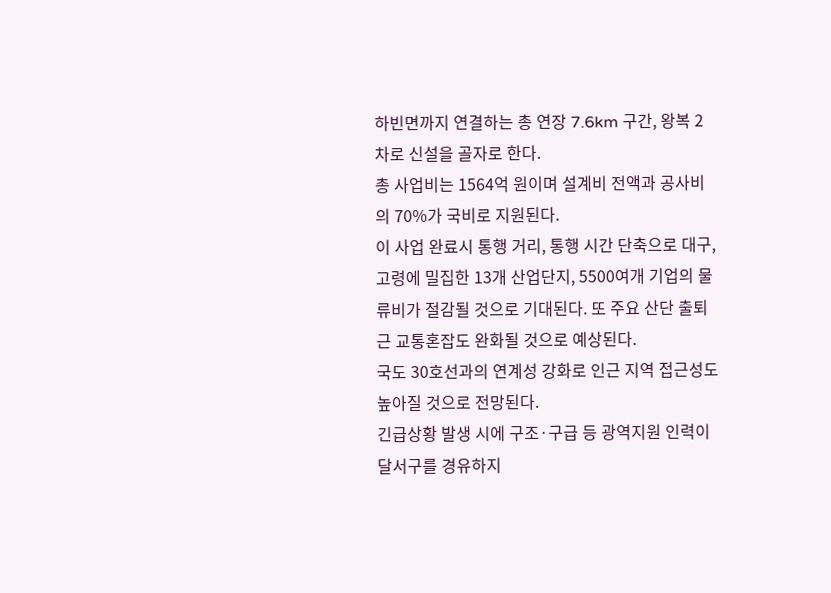하빈면까지 연결하는 총 연장 7.6km 구간, 왕복 2차로 신설을 골자로 한다.
총 사업비는 1564억 원이며 설계비 전액과 공사비의 70%가 국비로 지원된다.
이 사업 완료시 통행 거리, 통행 시간 단축으로 대구, 고령에 밀집한 13개 산업단지, 5500여개 기업의 물류비가 절감될 것으로 기대된다. 또 주요 산단 출퇴근 교통혼잡도 완화될 것으로 예상된다.
국도 30호선과의 연계성 강화로 인근 지역 접근성도 높아질 것으로 전망된다.
긴급상황 발생 시에 구조·구급 등 광역지원 인력이 달서구를 경유하지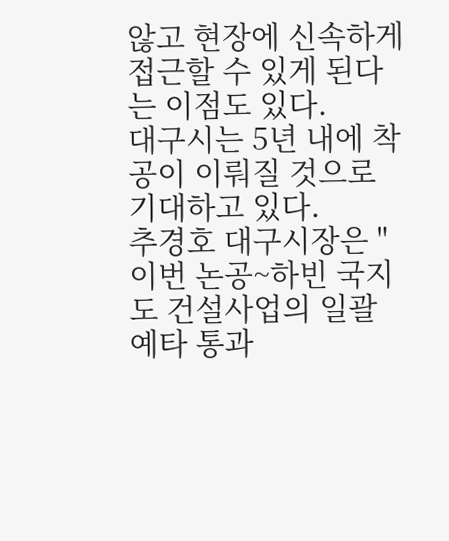않고 현장에 신속하게 접근할 수 있게 된다는 이점도 있다.
대구시는 5년 내에 착공이 이뤄질 것으로 기대하고 있다.
추경호 대구시장은 "이번 논공~하빈 국지도 건설사업의 일괄 예타 통과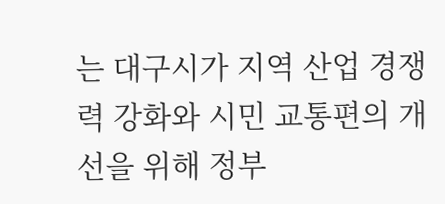는 대구시가 지역 산업 경쟁력 강화와 시민 교통편의 개선을 위해 정부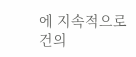에 지속적으로 건의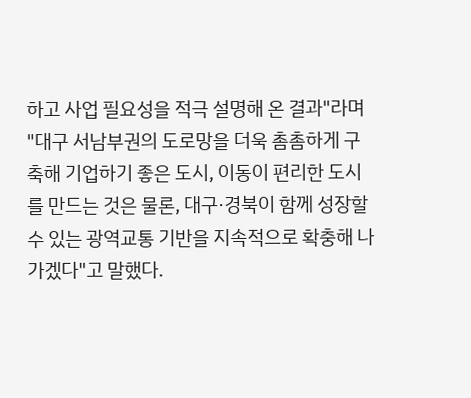하고 사업 필요성을 적극 설명해 온 결과"라며 "대구 서남부권의 도로망을 더욱 촘촘하게 구축해 기업하기 좋은 도시, 이동이 편리한 도시를 만드는 것은 물론, 대구·경북이 함께 성장할 수 있는 광역교통 기반을 지속적으로 확충해 나가겠다"고 말했다.